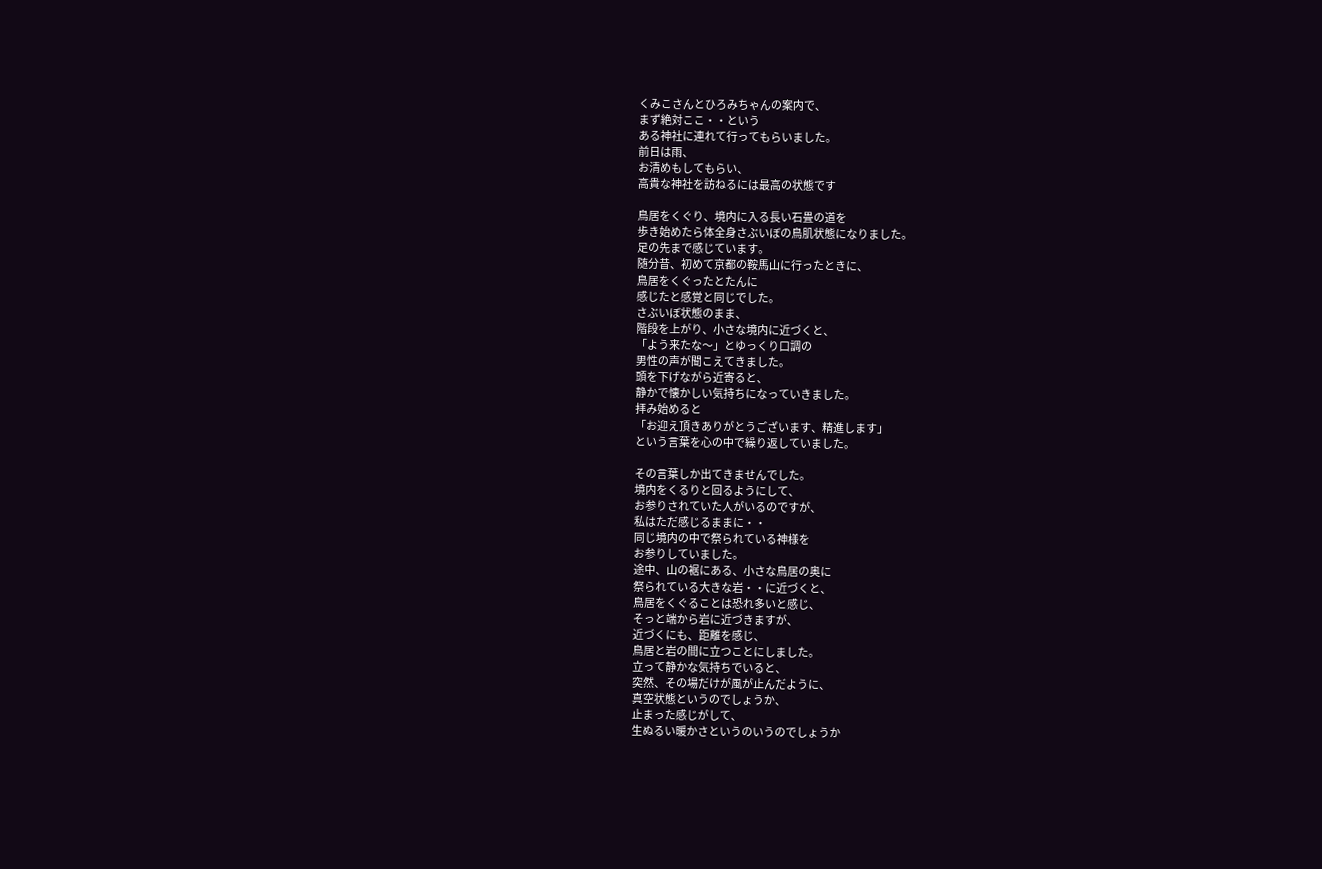くみこさんとひろみちゃんの案内で、
まず絶対ここ・・という
ある神社に連れて行ってもらいました。
前日は雨、
お清めもしてもらい、
高貴な神社を訪ねるには最高の状態です

鳥居をくぐり、境内に入る長い石畳の道を
歩き始めたら体全身さぶいぼの鳥肌状態になりました。
足の先まで感じています。
随分昔、初めて京都の鞍馬山に行ったときに、
鳥居をくぐったとたんに
感じたと感覚と同じでした。
さぶいぼ状態のまま、
階段を上がり、小さな境内に近づくと、
「よう来たな〜」とゆっくり口調の
男性の声が聞こえてきました。
頭を下げながら近寄ると、
静かで懐かしい気持ちになっていきました。
拝み始めると
「お迎え頂きありがとうございます、精進します」
という言葉を心の中で繰り返していました。

その言葉しか出てきませんでした。
境内をくるりと回るようにして、
お参りされていた人がいるのですが、
私はただ感じるままに・・
同じ境内の中で祭られている神様を
お参りしていました。
途中、山の裾にある、小さな鳥居の奥に
祭られている大きな岩・・に近づくと、
鳥居をくぐることは恐れ多いと感じ、
そっと端から岩に近づきますが、
近づくにも、距離を感じ、
鳥居と岩の間に立つことにしました。
立って静かな気持ちでいると、
突然、その場だけが風が止んだように、
真空状態というのでしょうか、
止まった感じがして、
生ぬるい暖かさというのいうのでしょうか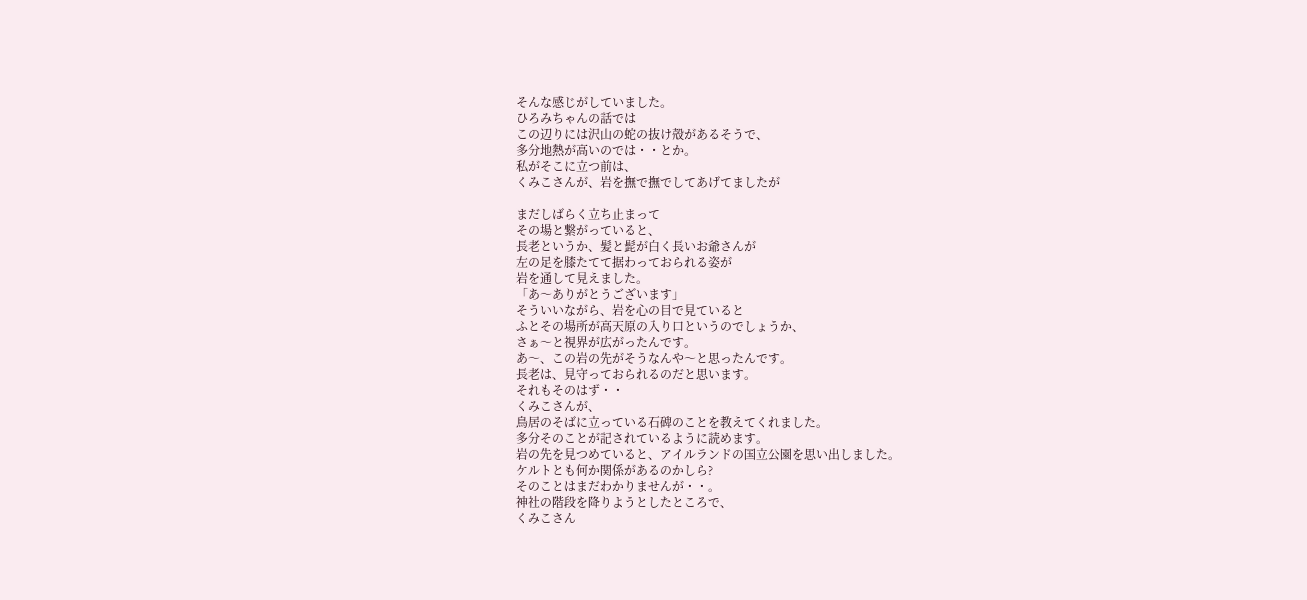そんな感じがしていました。
ひろみちゃんの話では
この辺りには沢山の蛇の抜け殻があるそうで、
多分地熱が高いのでは・・とか。
私がそこに立つ前は、
くみこさんが、岩を撫で撫でしてあげてましたが

まだしばらく立ち止まって
その場と繋がっていると、
長老というか、髪と髭が白く長いお爺さんが
左の足を膝たてて据わっておられる姿が
岩を通して見えました。
「あ〜ありがとうございます」
そういいながら、岩を心の目で見ていると
ふとその場所が高天原の入り口というのでしょうか、
さぁ〜と視界が広がったんです。
あ〜、この岩の先がそうなんや〜と思ったんです。
長老は、見守っておられるのだと思います。
それもそのはず・・
くみこさんが、
鳥居のそばに立っている石碑のことを教えてくれました。
多分そのことが記されているように読めます。
岩の先を見つめていると、アイルランドの国立公園を思い出しました。
ケルトとも何か関係があるのかしら?
そのことはまだわかりませんが・・。
神社の階段を降りようとしたところで、
くみこさん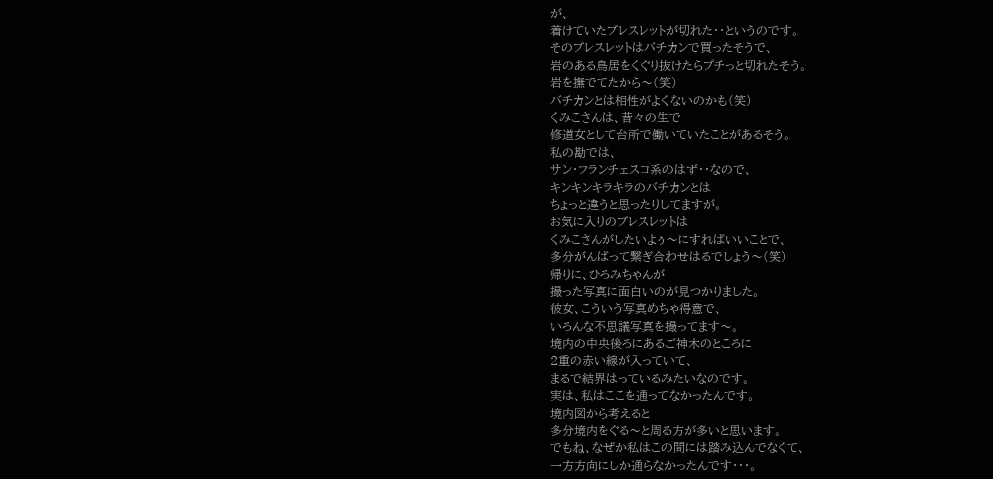が、
着けていたブレスレットが切れた・・というのです。
そのブレスレットはバチカンで買ったそうで、
岩のある鳥居をくぐり抜けたらプチっと切れたそう。
岩を撫でてたから〜(笑)
バチカンとは相性がよくないのかも(笑)
くみこさんは、昔々の生で
修道女として台所で働いていたことがあるそう。
私の勘では、
サン・フランチェスコ系のはず・・なので、
キンキンキラキラのバチカンとは
ちょっと違うと思ったりしてますが。
お気に入りのブレスレットは
くみこさんがしたいよぅ〜にすればいいことで、
多分がんばって繋ぎ合わせはるでしょう〜(笑)
帰りに、ひろみちゃんが
撮った写真に面白いのが見つかりました。
彼女、こういう写真めちゃ得意で、
いろんな不思議写真を撮ってます〜。
境内の中央後ろにあるご神木のところに
2重の赤い線が入っていて、
まるで結界はっているみたいなのです。
実は、私はここを通ってなかったんです。
境内図から考えると
多分境内をぐる〜と周る方が多いと思います。
でもね、なぜか私はこの間には踏み込んでなくて、
一方方向にしか通らなかったんです・・・。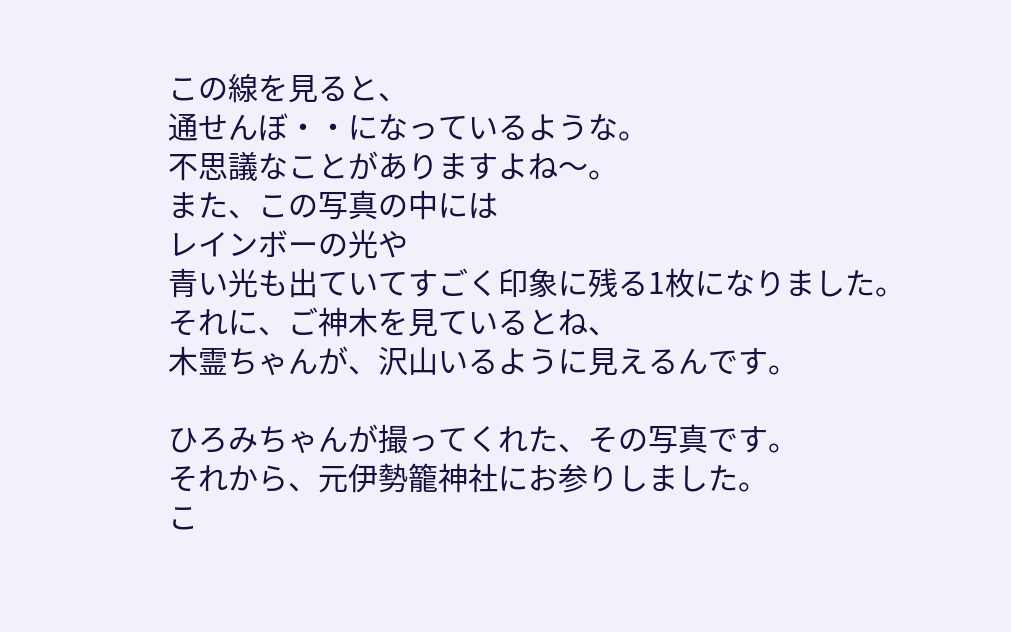この線を見ると、
通せんぼ・・になっているような。
不思議なことがありますよね〜。
また、この写真の中には
レインボーの光や
青い光も出ていてすごく印象に残る1枚になりました。
それに、ご神木を見ているとね、
木霊ちゃんが、沢山いるように見えるんです。

ひろみちゃんが撮ってくれた、その写真です。
それから、元伊勢籠神社にお参りしました。
こ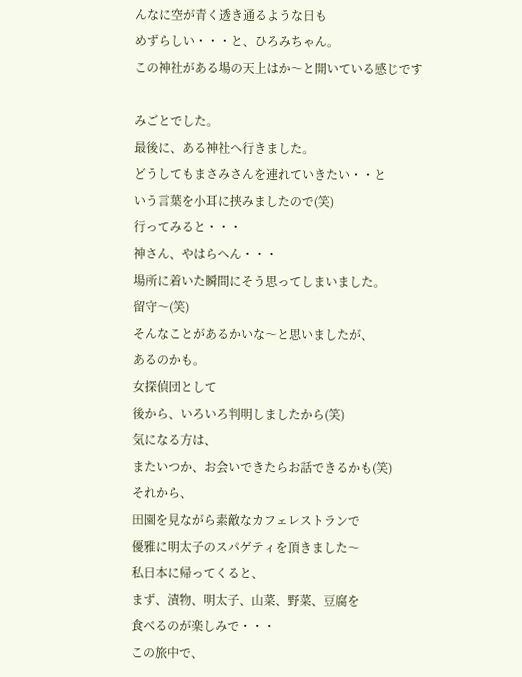んなに空が青く透き通るような日も
めずらしい・・・と、ひろみちゃん。
この神社がある場の天上はか〜と開いている感じです

みごとでした。
最後に、ある神社へ行きました。
どうしてもまさみさんを連れていきたい・・と
いう言葉を小耳に挟みましたので(笑)
行ってみると・・・
神さん、やはらへん・・・
場所に着いた瞬間にそう思ってしまいました。
留守〜(笑)
そんなことがあるかいな〜と思いましたが、
あるのかも。
女探偵団として
後から、いろいろ判明しましたから(笑)
気になる方は、
またいつか、お会いできたらお話できるかも(笑)
それから、
田園を見ながら素敵なカフェレストランで
優雅に明太子のスパゲティを頂きました〜
私日本に帰ってくると、
まず、漬物、明太子、山菜、野菜、豆腐を
食べるのが楽しみで・・・
この旅中で、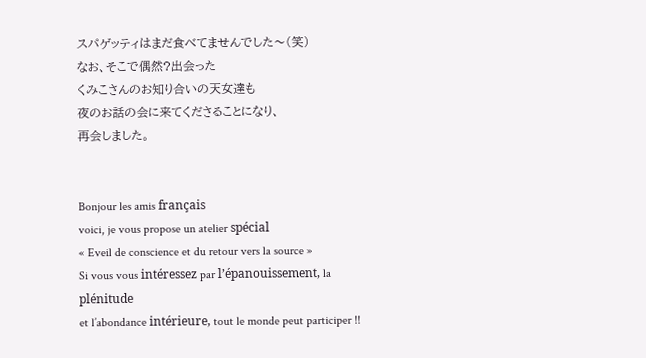スパゲッティはまだ食べてませんでした〜(笑)
なお、そこで偶然?出会った
くみこさんのお知り合いの天女達も
夜のお話の会に来てくださることになり、
再会しました。


Bonjour les amis français
voici, je vous propose un atelier spécial
« Eveil de conscience et du retour vers la source »
Si vous vous intéressez par l’épanouissement, la plénitude
et l’abondance intérieure, tout le monde peut participer !!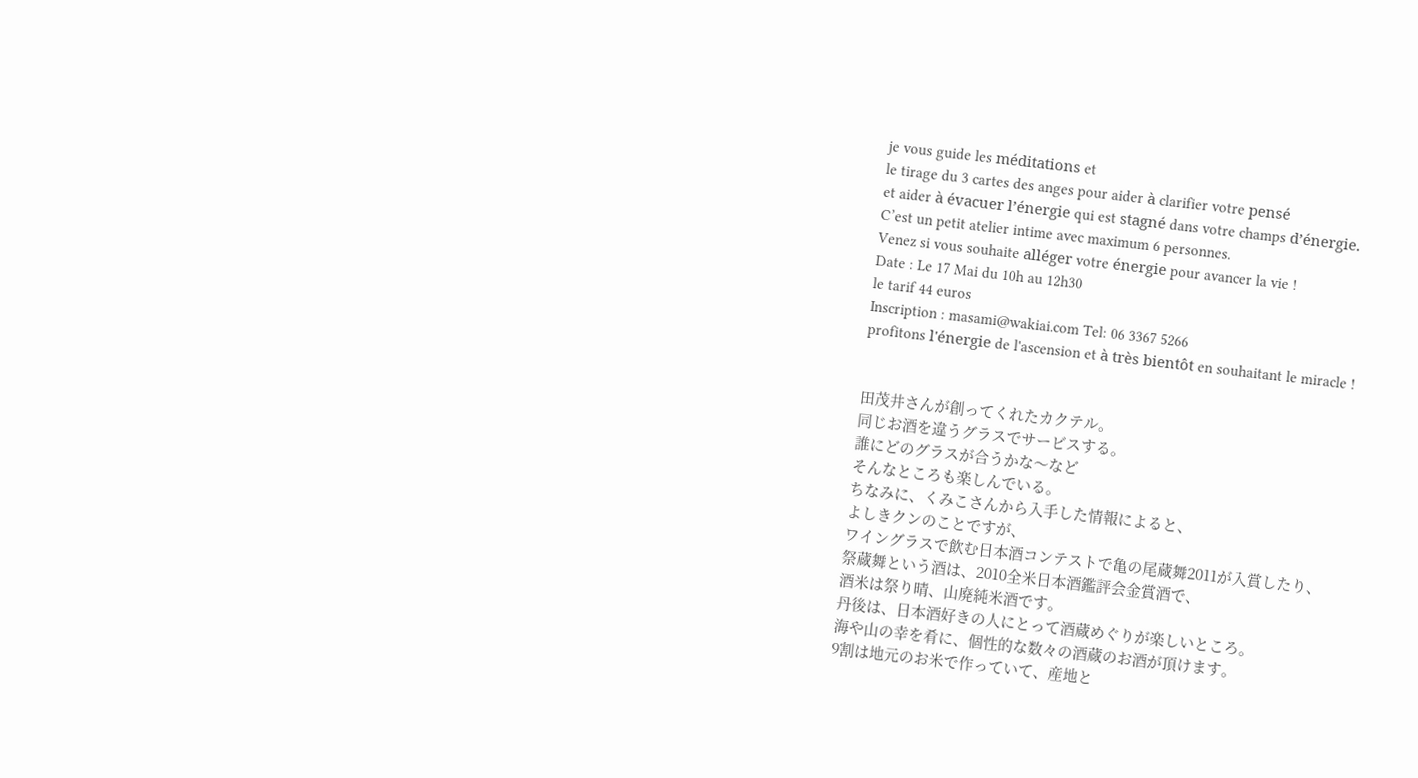je vous guide les méditations et
le tirage du 3 cartes des anges pour aider à clarifier votre pensé
et aider à évacuer l’énergie qui est stagné dans votre champs d’énergie.
C’est un petit atelier intime avec maximum 6 personnes.
Venez si vous souhaite alléger votre énergie pour avancer la vie !
Date : Le 17 Mai du 10h au 12h30
le tarif 44 euros
Inscription : masami@wakiai.com Tel: 06 3367 5266
profitons l'énergie de l'ascension et à très bientôt en souhaitant le miracle !


田茂井さんが創ってくれたカクテル。
同じお酒を違うグラスでサービスする。
誰にどのグラスが合うかな〜など
そんなところも楽しんでいる。
ちなみに、くみこさんから入手した情報によると、
よしきクンのことですが、
ワイングラスで飲む日本酒コンテストで亀の尾蔵舞2011が入賞したり、
祭蔵舞という酒は、2010全米日本酒鑑評会金賞酒で、
酒米は祭り晴、山廃純米酒です。
丹後は、日本酒好きの人にとって酒蔵めぐりが楽しいところ。
海や山の幸を肴に、個性的な数々の酒蔵のお酒が頂けます。
9割は地元のお米で作っていて、産地と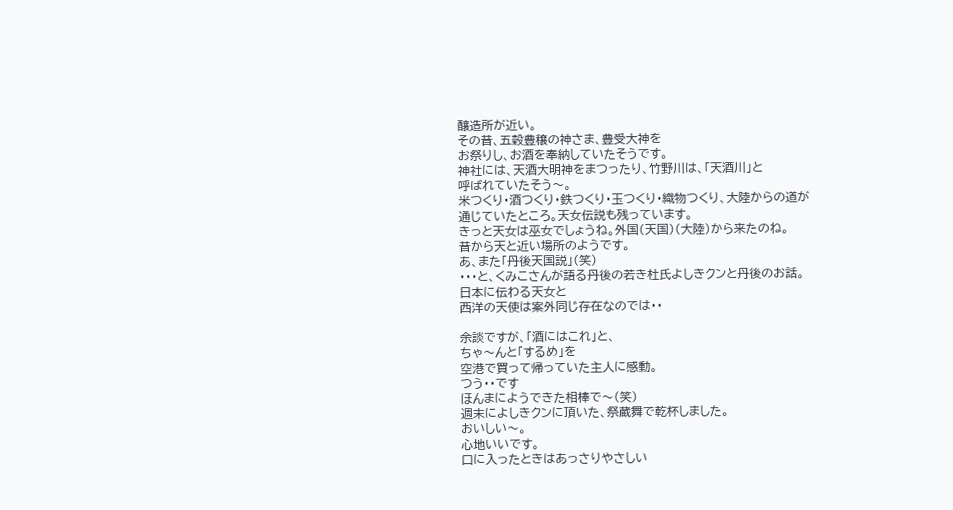醸造所が近い。
その昔、五穀豊穣の神さま、豊受大神を
お祭りし、お酒を奉納していたそうです。
神社には、天酒大明神をまつったり、竹野川は、「天酒川」と
呼ばれていたそう〜。
米つくり・酒つくり・鉄つくり・玉つくり・織物つくり、大陸からの道が
通じていたところ。天女伝説も残っています。
きっと天女は巫女でしょうね。外国(天国)(大陸)から来たのね。
昔から天と近い場所のようです。
あ、また「丹後天国説」(笑)
・・・と、くみこさんが語る丹後の若き杜氏よしきクンと丹後のお話。
日本に伝わる天女と
西洋の天使は案外同じ存在なのでは・・

余談ですが、「酒にはこれ」と、
ちゃ〜んと「するめ」を
空港で買って帰っていた主人に感動。
つう・・です
ほんまにようできた相棒で〜(笑)
週末によしきクンに頂いた、祭蔵舞で乾杯しました。
おいしい〜。
心地いいです。
口に入ったときはあっさりやさしい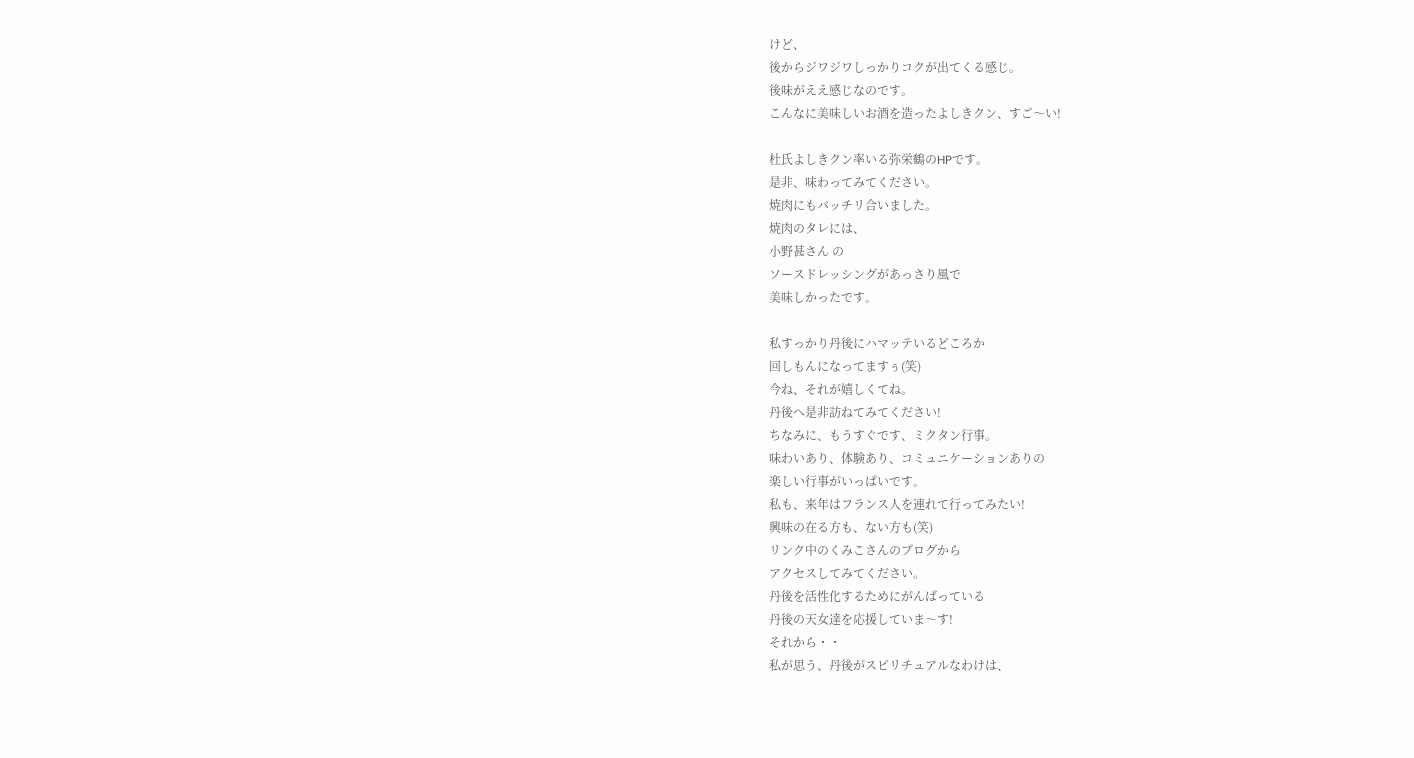けど、
後からジワジワしっかりコクが出てくる感じ。
後味がええ感じなのです。
こんなに美味しいお酒を造ったよしきクン、すご〜い!

杜氏よしきクン率いる弥栄鶴のHPです。
是非、味わってみてください。
焼肉にもバッチリ合いました。
焼肉のタレには、
小野甚さん の
ソースドレッシングがあっさり風で
美味しかったです。

私すっかり丹後にハマッテいるどころか
回しもんになってますぅ(笑)
今ね、それが嬉しくてね。
丹後へ是非訪ねてみてください!
ちなみに、もうすぐです、ミクタン行事。
味わいあり、体験あり、コミュニケーションありの
楽しい行事がいっぱいです。
私も、来年はフランス人を連れて行ってみたい!
興味の在る方も、ない方も(笑)
リンク中のくみこさんのブログから
アクセスしてみてください。
丹後を活性化するためにがんばっている
丹後の天女達を応援していま〜す!
それから・・
私が思う、丹後がスピリチュアルなわけは、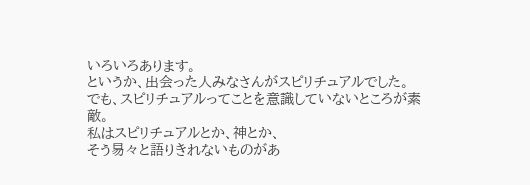いろいろあります。
というか、出会った人みなさんがスピリチュアルでした。
でも、スピリチュアルってことを意識していないところが素敵。
私はスピリチュアルとか、神とか、
そう易々と語りきれないものがあ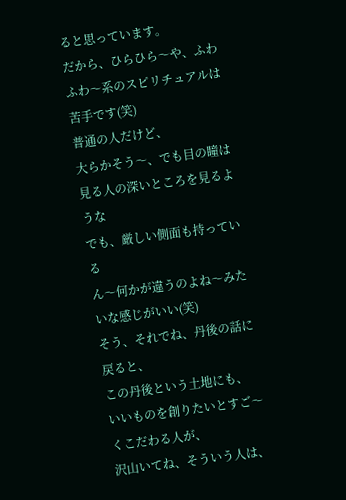ると思っています。
だから、ひらひら〜や、ふわふわ〜系のスピリチュアルは苦手です(笑)
普通の人だけど、
大らかそう〜、でも目の瞳は見る人の深いところを見るような
でも、厳しい側面も持っている
ん〜何かが違うのよね〜みたいな感じがいい(笑)
そう、それでね、丹後の話に戻ると、
この丹後という土地にも、
いいものを創りたいとすご〜くこだわる人が、
沢山いてね、そういう人は、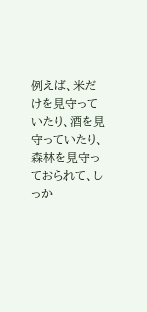例えば、米だけを見守っていたり、酒を見守っていたり、
森林を見守っておられて、しっか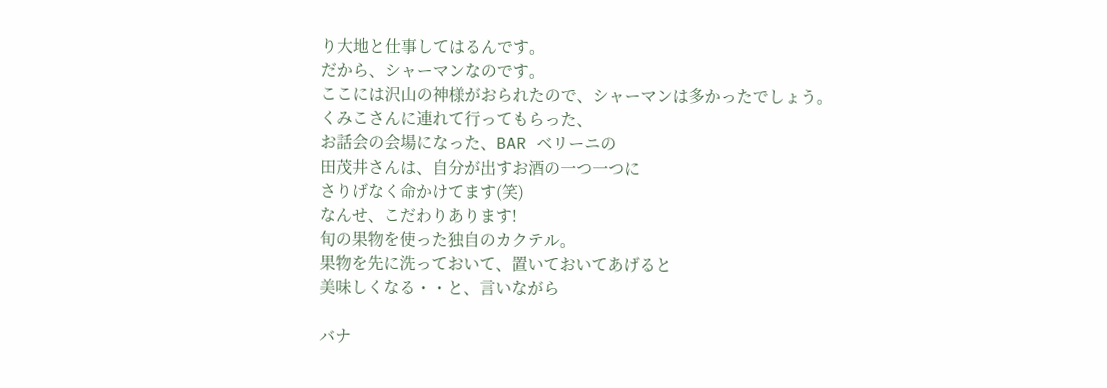り大地と仕事してはるんです。
だから、シャーマンなのです。
ここには沢山の神様がおられたので、シャーマンは多かったでしょう。
くみこさんに連れて行ってもらった、
お話会の会場になった、BAR ベリーニの
田茂井さんは、自分が出すお酒の一つ一つに
さりげなく命かけてます(笑)
なんせ、こだわりあります!
旬の果物を使った独自のカクテル。
果物を先に洗っておいて、置いておいてあげると
美味しくなる・・と、言いながら

バナ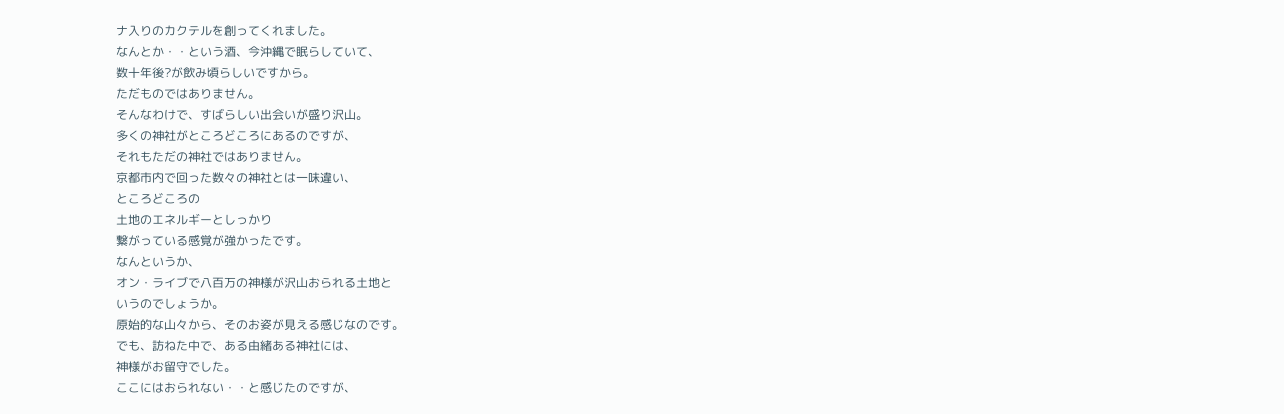ナ入りのカクテルを創ってくれました。
なんとか・・という酒、今沖縄で眠らしていて、
数十年後?が飲み頃らしいですから。
ただものではありません。
そんなわけで、すばらしい出会いが盛り沢山。
多くの神社がところどころにあるのですが、
それもただの神社ではありません。
京都市内で回った数々の神社とは一味違い、
ところどころの
土地のエネルギーとしっかり
繋がっている感覚が強かったです。
なんというか、
オン・ライブで八百万の神様が沢山おられる土地と
いうのでしょうか。
原始的な山々から、そのお姿が見える感じなのです。
でも、訪ねた中で、ある由緒ある神社には、
神様がお留守でした。
ここにはおられない・・と感じたのですが、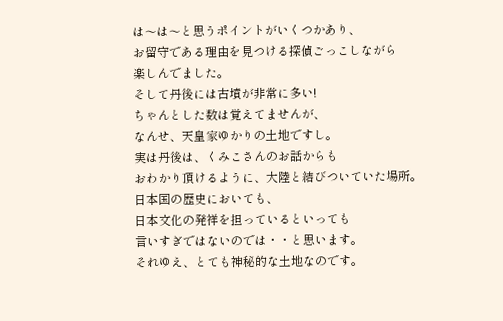は〜は〜と思うポイントがいくつかあり、
お留守である理由を見つける探偵ごっこしながら
楽しんでました。
そして丹後には古墳が非常に多い!
ちゃんとした数は覚えてませんが、
なんせ、天皇家ゆかりの土地ですし。
実は丹後は、くみこさんのお話からも
おわかり頂けるように、大陸と結びついていた場所。
日本国の歴史においても、
日本文化の発祥を担っているといっても
言いすぎではないのでは・・と思います。
それゆえ、とても神秘的な土地なのです。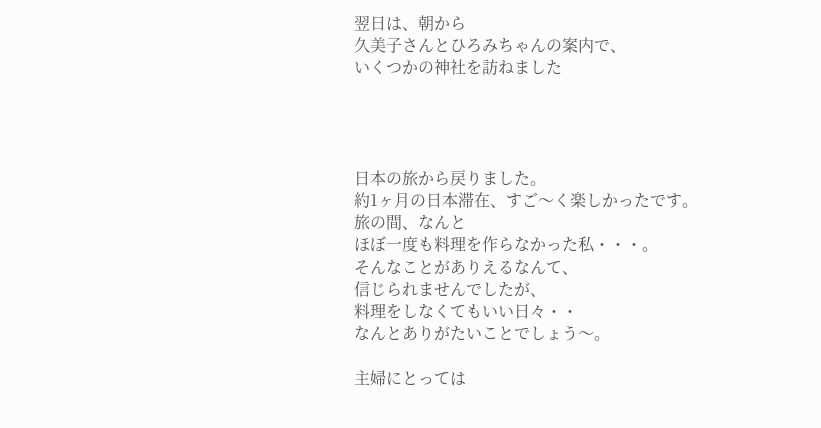翌日は、朝から
久美子さんとひろみちゃんの案内で、
いくつかの神社を訪ねました




日本の旅から戻りました。
約1ヶ月の日本滞在、すご〜く楽しかったです。
旅の間、なんと
ほぼ一度も料理を作らなかった私・・・。
そんなことがありえるなんて、
信じられませんでしたが、
料理をしなくてもいい日々・・
なんとありがたいことでしょう〜。

主婦にとっては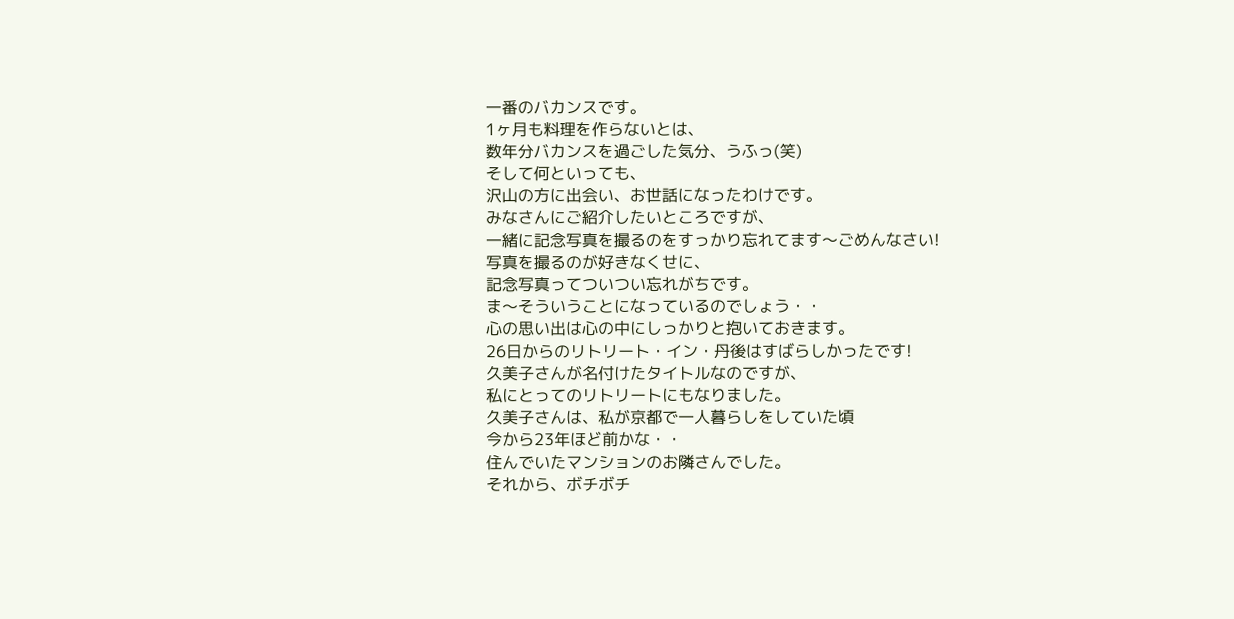一番のバカンスです。
1ヶ月も料理を作らないとは、
数年分バカンスを過ごした気分、うふっ(笑)
そして何といっても、
沢山の方に出会い、お世話になったわけです。
みなさんにご紹介したいところですが、
一緒に記念写真を撮るのをすっかり忘れてます〜ごめんなさい!
写真を撮るのが好きなくせに、
記念写真ってついつい忘れがちです。
ま〜そういうことになっているのでしょう・・
心の思い出は心の中にしっかりと抱いておきます。
26日からのリトリート・イン・丹後はすばらしかったです!
久美子さんが名付けたタイトルなのですが、
私にとってのリトリートにもなりました。
久美子さんは、私が京都で一人暮らしをしていた頃
今から23年ほど前かな・・
住んでいたマンションのお隣さんでした。
それから、ボチボチ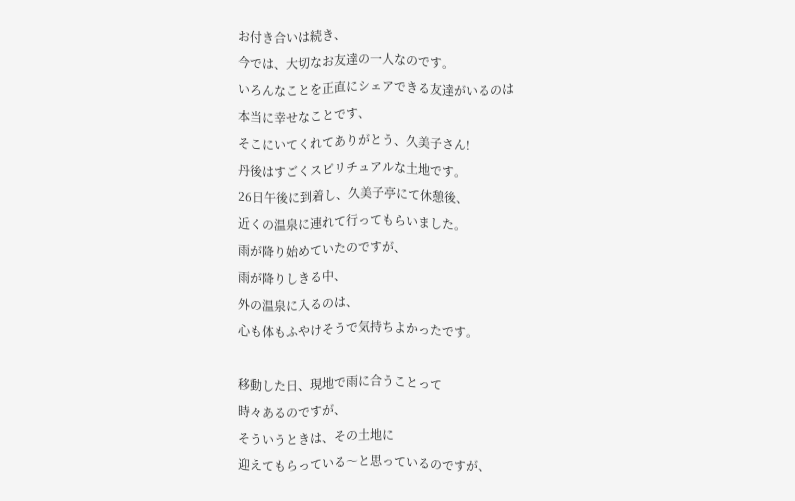お付き合いは続き、
今では、大切なお友達の一人なのです。
いろんなことを正直にシェアできる友達がいるのは
本当に幸せなことです、
そこにいてくれてありがとう、久美子さん!
丹後はすごくスピリチュアルな土地です。
26日午後に到着し、久美子亭にて休憩後、
近くの温泉に連れて行ってもらいました。
雨が降り始めていたのですが、
雨が降りしきる中、
外の温泉に入るのは、
心も体もふやけそうで気持ちよかったです。

移動した日、現地で雨に合うことって
時々あるのですが、
そういうときは、その土地に
迎えてもらっている〜と思っているのですが、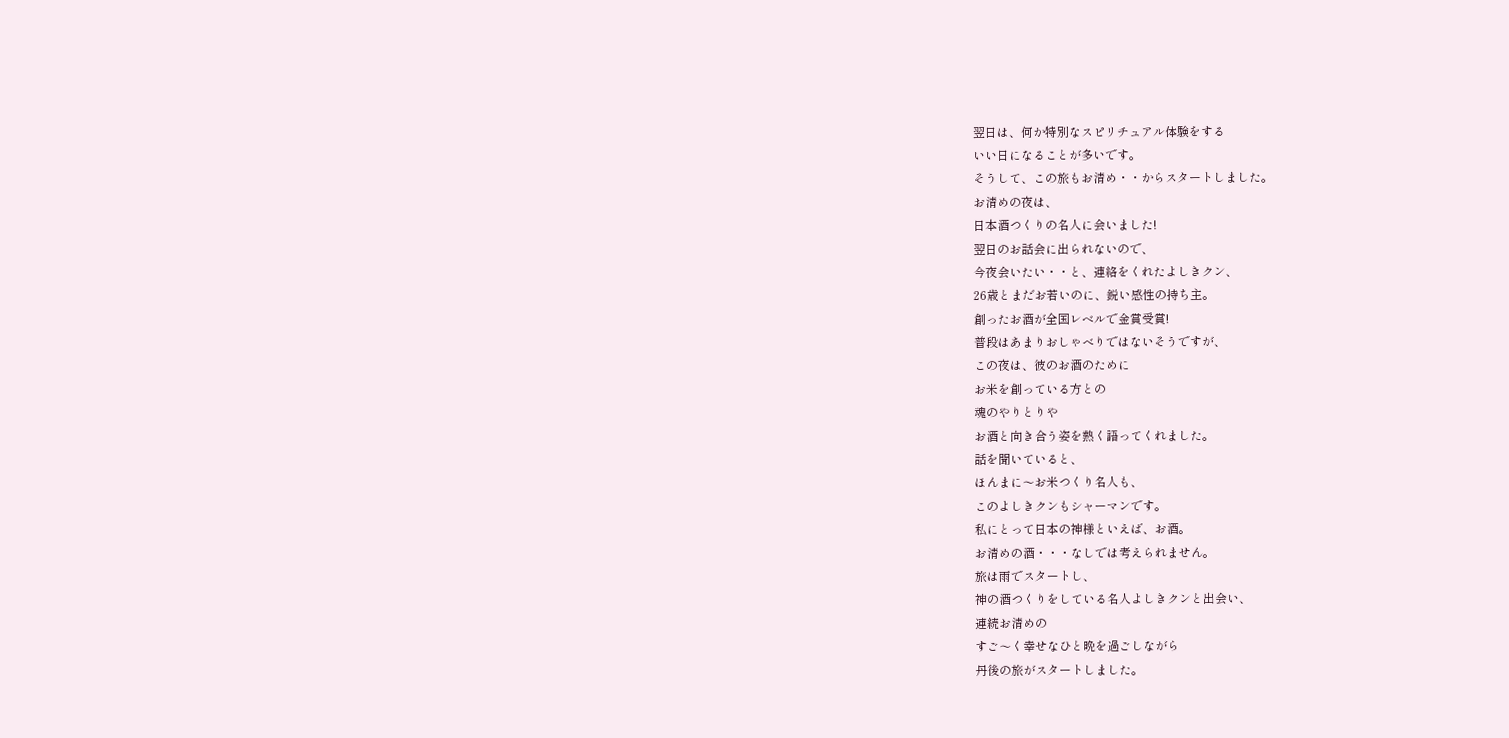翌日は、何か特別なスピリチュアル体験をする
いい日になることが多いです。
そうして、この旅もお清め・・からスタートしました。
お清めの夜は、
日本酒つくりの名人に会いました!
翌日のお話会に出られないので、
今夜会いたい・・と、連絡をくれたよしきクン、
26歳とまだお若いのに、鋭い感性の持ち主。
創ったお酒が全国レベルで金賞受賞!
普段はあまりおしゃべりではないそうですが、
この夜は、彼のお酒のために
お米を創っている方との
魂のやりとりや
お酒と向き合う姿を熱く語ってくれました。
話を聞いていると、
ほんまに〜お米つくり名人も、
このよしきクンもシャーマンです。
私にとって日本の神様といえば、お酒。
お清めの酒・・・なしでは考えられません。
旅は雨でスタートし、
神の酒つくりをしている名人よしきクンと出会い、
連続お清めの
すご〜く幸せなひと晩を過ごしながら
丹後の旅がスタートしました。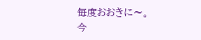毎度おおきに〜。
今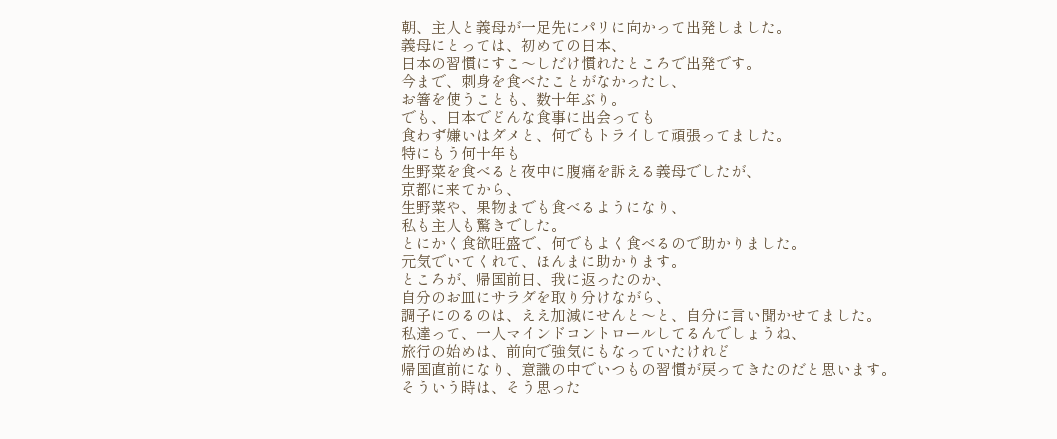朝、主人と義母が一足先にパリに向かって出発しました。
義母にとっては、初めての日本、
日本の習慣にすこ〜しだけ慣れたところで出発です。
今まで、刺身を食べたことがなかったし、
お箸を使うことも、数十年ぶり。
でも、日本でどんな食事に出会っても
食わず嫌いはダメと、何でもトライして頑張ってました。
特にもう何十年も
生野菜を食べると夜中に腹痛を訴える義母でしたが、
京都に来てから、
生野菜や、果物までも食べるようになり、
私も主人も驚きでした。
とにかく食欲旺盛で、何でもよく食べるので助かりました。
元気でいてくれて、ほんまに助かります。
ところが、帰国前日、我に返ったのか、
自分のお皿にサラダを取り分けながら、
調子にのるのは、ええ加減にせんと〜と、自分に言い聞かせてました。
私達って、一人マインドコントロールしてるんでしょうね、
旅行の始めは、前向で強気にもなっていたけれど
帰国直前になり、意識の中でいつもの習慣が戻ってきたのだと思います。
そういう時は、そう思った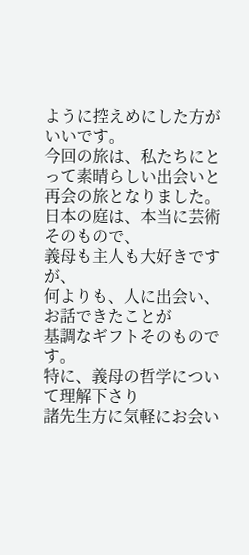ように控えめにした方がいいです。
今回の旅は、私たちにとって素晴らしい出会いと再会の旅となりました。
日本の庭は、本当に芸術そのもので、
義母も主人も大好きですが、
何よりも、人に出会い、お話できたことが
基調なギフトそのものです。
特に、義母の哲学について理解下さり
諸先生方に気軽にお会い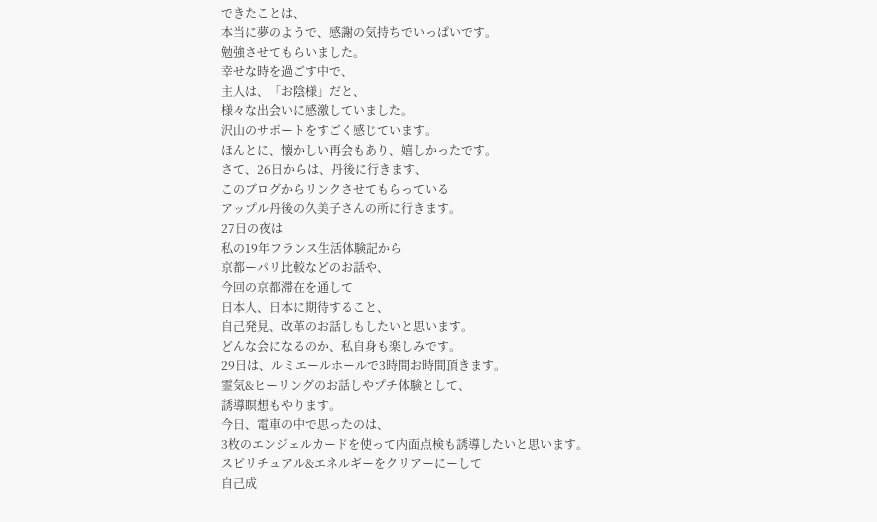できたことは、
本当に夢のようで、感謝の気持ちでいっぱいです。
勉強させてもらいました。
幸せな時を過ごす中で、
主人は、「お陰様」だと、
様々な出会いに感激していました。
沢山のサポートをすごく感じています。
ほんとに、懐かしい再会もあり、嬉しかったです。
さて、26日からは、丹後に行きます、
このブログからリンクさせてもらっている
アップル丹後の久美子さんの所に行きます。
27日の夜は
私の19年フランス生活体験記から
京都ーパリ比較などのお話や、
今回の京都滞在を通して
日本人、日本に期待すること、
自己発見、改革のお話しもしたいと思います。
どんな会になるのか、私自身も楽しみです。
29日は、ルミエールホールで3時間お時間頂きます。
霊気&ヒーリングのお話しやプチ体験として、
誘導瞑想もやります。
今日、電車の中で思ったのは、
3枚のエンジェルカードを使って内面点検も誘導したいと思います。
スピリチュアル&エネルギーをクリアーにーして
自己成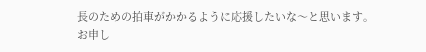長のための拍車がかかるように応援したいな〜と思います。
お申し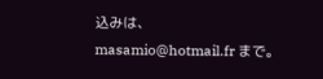込みは、
masamio@hotmail.fr まで。